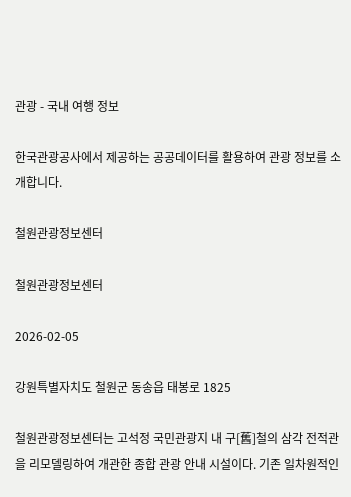관광 - 국내 여행 정보

한국관광공사에서 제공하는 공공데이터를 활용하여 관광 정보를 소개합니다.

철원관광정보센터

철원관광정보센터

2026-02-05

강원특별자치도 철원군 동송읍 태봉로 1825

철원관광정보센터는 고석정 국민관광지 내 구[舊]철의 삼각 전적관을 리모델링하여 개관한 종합 관광 안내 시설이다. 기존 일차원적인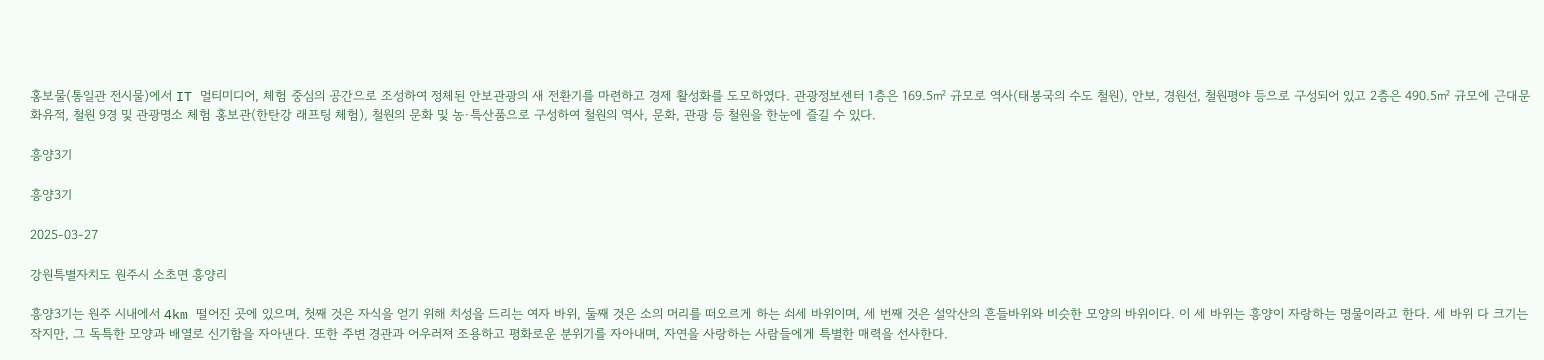홍보물(통일관 전시물)에서 IT 멀티미디어, 체험 중심의 공간으로 조성하여 정체된 안보관광의 새 전환기를 마련하고 경제 활성화를 도모하였다. 관광정보센터 1층은 169.5㎡ 규모로 역사(태봉국의 수도 철원), 안보, 경원선, 철원평야 등으로 구성되어 있고 2층은 490.5㎡ 규모에 근대문화유적, 철원 9경 및 관광명소 체험 홍보관(한탄강 래프팅 체험), 철원의 문화 및 농·특산품으로 구성하여 철원의 역사, 문화, 관광 등 철원을 한눈에 즐길 수 있다.

흥양3기

흥양3기

2025-03-27

강원특별자치도 원주시 소초면 흥양리

흥양3기는 원주 시내에서 4km 떨어진 곳에 있으며, 첫째 것은 자식을 얻기 위해 치성을 드리는 여자 바위, 둘째 것은 소의 머리를 떠오르게 하는 쇠세 바위이며, 세 번째 것은 설악산의 흔들바위와 비슷한 모양의 바위이다. 이 세 바위는 흥양이 자랑하는 명물이라고 한다. 세 바위 다 크기는 작지만, 그 독특한 모양과 배열로 신기함을 자아낸다. 또한 주변 경관과 어우러져 조용하고 평화로운 분위기를 자아내며, 자연을 사랑하는 사람들에게 특별한 매력을 선사한다.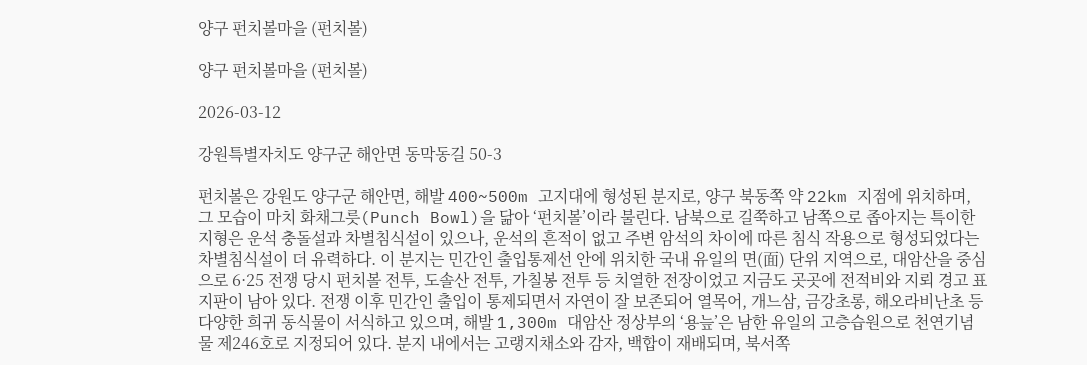양구 펀치볼마을 (펀치볼)

양구 펀치볼마을 (펀치볼)

2026-03-12

강원특별자치도 양구군 해안면 동막동길 50-3

펀치볼은 강원도 양구군 해안면, 해발 400~500m 고지대에 형성된 분지로, 양구 북동쪽 약 22km 지점에 위치하며, 그 모습이 마치 화채그릇(Punch Bowl)을 닮아 ‘펀치볼’이라 불린다. 남북으로 길쭉하고 남쪽으로 좁아지는 특이한 지형은 운석 충돌설과 차별침식설이 있으나, 운석의 흔적이 없고 주변 암석의 차이에 따른 침식 작용으로 형성되었다는 차별침식설이 더 유력하다. 이 분지는 민간인 출입통제선 안에 위치한 국내 유일의 면(面) 단위 지역으로, 대암산을 중심으로 6·25 전쟁 당시 펀치볼 전투, 도솔산 전투, 가칠봉 전투 등 치열한 전장이었고 지금도 곳곳에 전적비와 지뢰 경고 표지판이 남아 있다. 전쟁 이후 민간인 출입이 통제되면서 자연이 잘 보존되어 열목어, 개느삼, 금강초롱, 해오라비난초 등 다양한 희귀 동식물이 서식하고 있으며, 해발 1,300m 대암산 정상부의 ‘용늪’은 남한 유일의 고층습원으로 천연기념물 제246호로 지정되어 있다. 분지 내에서는 고랭지채소와 감자, 백합이 재배되며, 북서쪽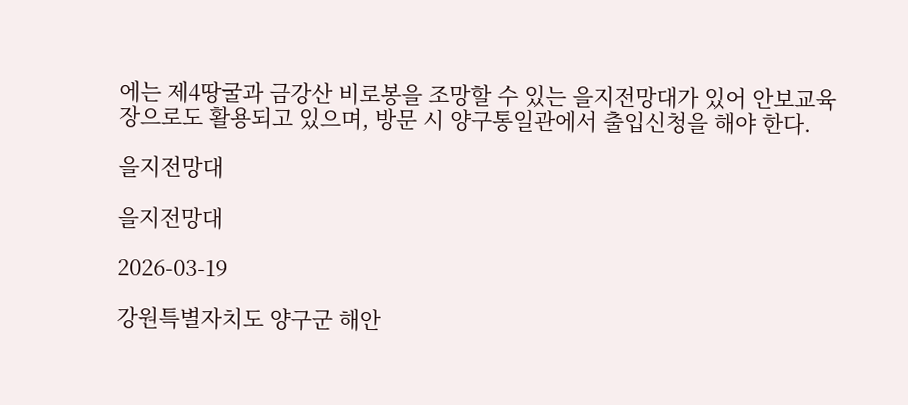에는 제4땅굴과 금강산 비로봉을 조망할 수 있는 을지전망대가 있어 안보교육장으로도 활용되고 있으며, 방문 시 양구통일관에서 출입신청을 해야 한다.

을지전망대

을지전망대

2026-03-19

강원특별자치도 양구군 해안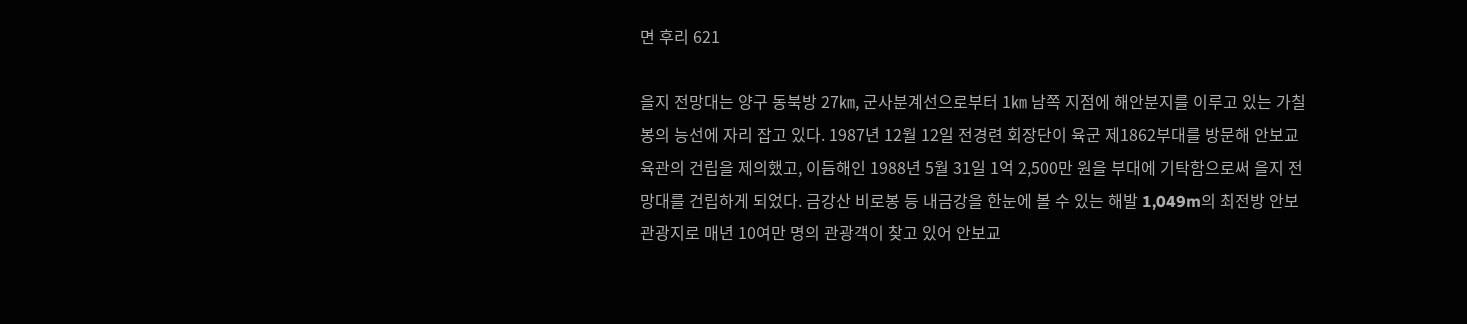면 후리 621

을지 전망대는 양구 동북방 27㎞, 군사분계선으로부터 1㎞ 남쪽 지점에 해안분지를 이루고 있는 가칠봉의 능선에 자리 잡고 있다. 1987년 12월 12일 전경련 회장단이 육군 제1862부대를 방문해 안보교육관의 건립을 제의했고, 이듬해인 1988년 5월 31일 1억 2,500만 원을 부대에 기탁함으로써 을지 전망대를 건립하게 되었다. 금강산 비로봉 등 내금강을 한눈에 볼 수 있는 해발 1,049m의 최전방 안보관광지로 매년 10여만 명의 관광객이 찾고 있어 안보교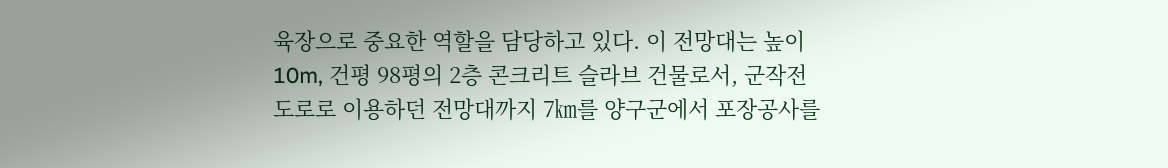육장으로 중요한 역할을 담당하고 있다. 이 전망대는 높이 10m, 건평 98평의 2층 콘크리트 슬라브 건물로서, 군작전 도로로 이용하던 전망대까지 7㎞를 양구군에서 포장공사를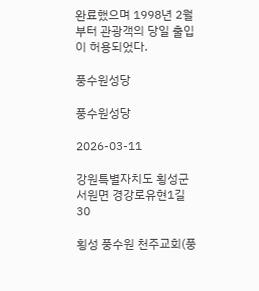완료했으며 1998년 2월부터 관광객의 당일 출입이 허용되었다.

풍수원성당

풍수원성당

2026-03-11

강원특별자치도 횡성군 서원면 경강로유현1길 30

횡성 풍수원 천주교회(풍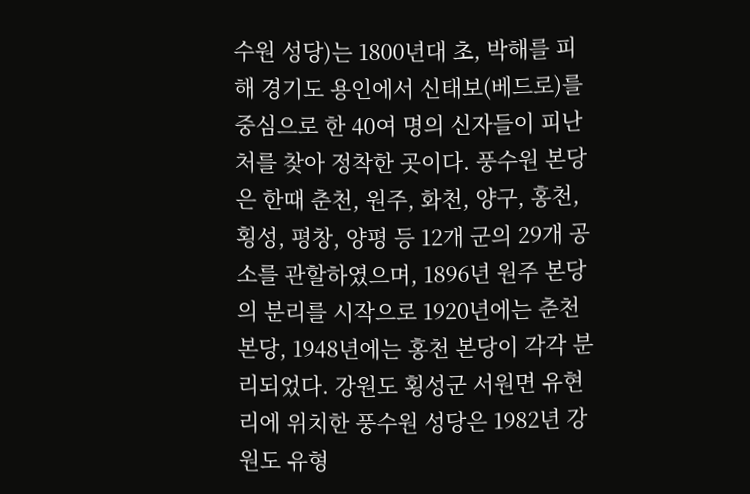수원 성당)는 1800년대 초, 박해를 피해 경기도 용인에서 신태보(베드로)를 중심으로 한 40여 명의 신자들이 피난처를 찾아 정착한 곳이다. 풍수원 본당은 한때 춘천, 원주, 화천, 양구, 홍천, 횡성, 평창, 양평 등 12개 군의 29개 공소를 관할하였으며, 1896년 원주 본당의 분리를 시작으로 1920년에는 춘천 본당, 1948년에는 홍천 본당이 각각 분리되었다. 강원도 횡성군 서원면 유현리에 위치한 풍수원 성당은 1982년 강원도 유형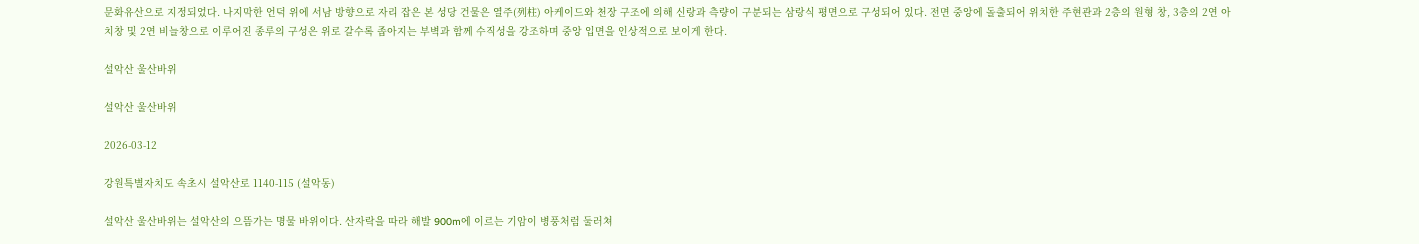문화유산으로 지정되었다. 나지막한 언덕 위에 서남 방향으로 자리 잡은 본 성당 건물은 열주(列柱) 아케이드와 천장 구조에 의해 신랑과 측량이 구분되는 삼랑식 평면으로 구성되어 있다. 전면 중앙에 돌출되어 위치한 주현관과 2층의 원형 창, 3층의 2연 아치창 및 2연 비늘창으로 이루어진 종루의 구성은 위로 갈수록 좁아지는 부벽과 함께 수직성을 강조하며 중앙 입면을 인상적으로 보이게 한다.

설악산 울산바위

설악산 울산바위

2026-03-12

강원특별자치도 속초시 설악산로 1140-115 (설악동)

설악산 울산바위는 설악산의 으뜸가는 명물 바위이다. 산자락을 따라 해발 900m에 이르는 기암이 병풍처럼 둘러쳐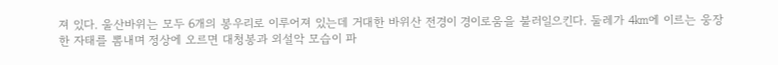져 있다. 울산바위는 모두 6개의 봉우리로 이루어져 있는데 거대한 바위산 전경이 경이로움을 불러일으킨다. 둘레가 4㎞에 이르는 웅장한 자태를 뽐내며 정상에 오르면 대청봉과 외설악 모습이 파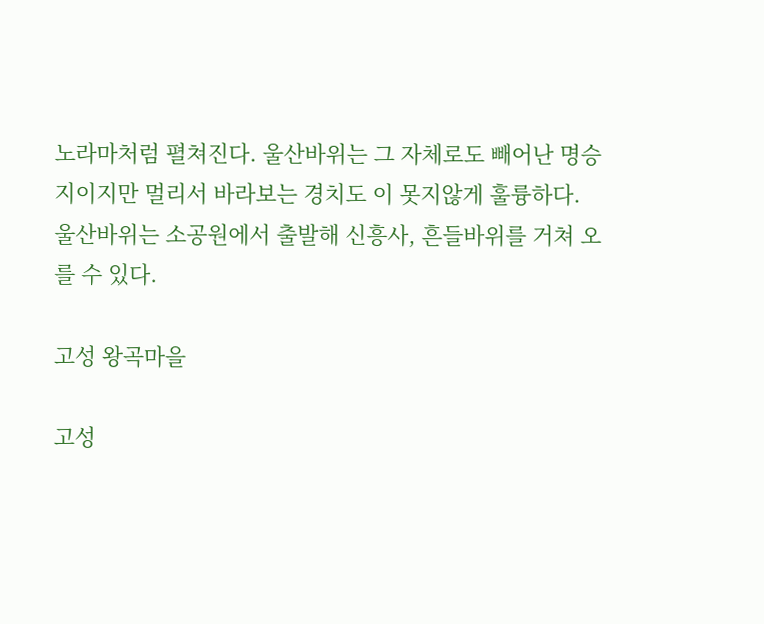노라마처럼 펼쳐진다. 울산바위는 그 자체로도 빼어난 명승지이지만 멀리서 바라보는 경치도 이 못지않게 훌륭하다. 울산바위는 소공원에서 출발해 신흥사, 흔들바위를 거쳐 오를 수 있다.

고성 왕곡마을

고성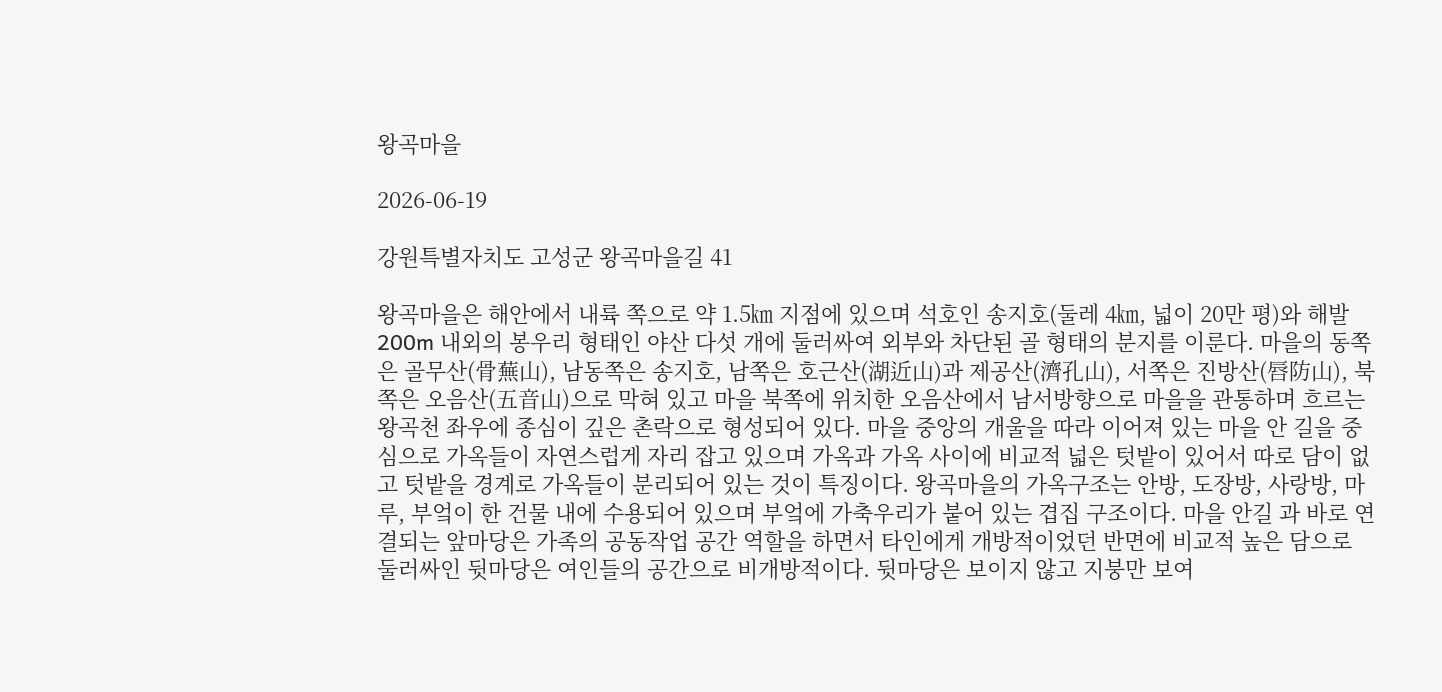왕곡마을

2026-06-19

강원특별자치도 고성군 왕곡마을길 41

왕곡마을은 해안에서 내륙 쪽으로 약 1.5㎞ 지점에 있으며 석호인 송지호(둘레 4㎞, 넓이 20만 평)와 해발 200m 내외의 봉우리 형태인 야산 다섯 개에 둘러싸여 외부와 차단된 골 형태의 분지를 이룬다. 마을의 동쪽은 골무산(骨蕪山), 남동쪽은 송지호, 남쪽은 호근산(湖近山)과 제공산(濟孔山), 서쪽은 진방산(唇防山), 북쪽은 오음산(五音山)으로 막혀 있고 마을 북쪽에 위치한 오음산에서 남서방향으로 마을을 관통하며 흐르는 왕곡천 좌우에 종심이 깊은 촌락으로 형성되어 있다. 마을 중앙의 개울을 따라 이어져 있는 마을 안 길을 중심으로 가옥들이 자연스럽게 자리 잡고 있으며 가옥과 가옥 사이에 비교적 넓은 텃밭이 있어서 따로 담이 없고 텃밭을 경계로 가옥들이 분리되어 있는 것이 특징이다. 왕곡마을의 가옥구조는 안방, 도장방, 사랑방, 마루, 부엌이 한 건물 내에 수용되어 있으며 부엌에 가축우리가 붙어 있는 겹집 구조이다. 마을 안길 과 바로 연결되는 앞마당은 가족의 공동작업 공간 역할을 하면서 타인에게 개방적이었던 반면에 비교적 높은 담으로 둘러싸인 뒷마당은 여인들의 공간으로 비개방적이다. 뒷마당은 보이지 않고 지붕만 보여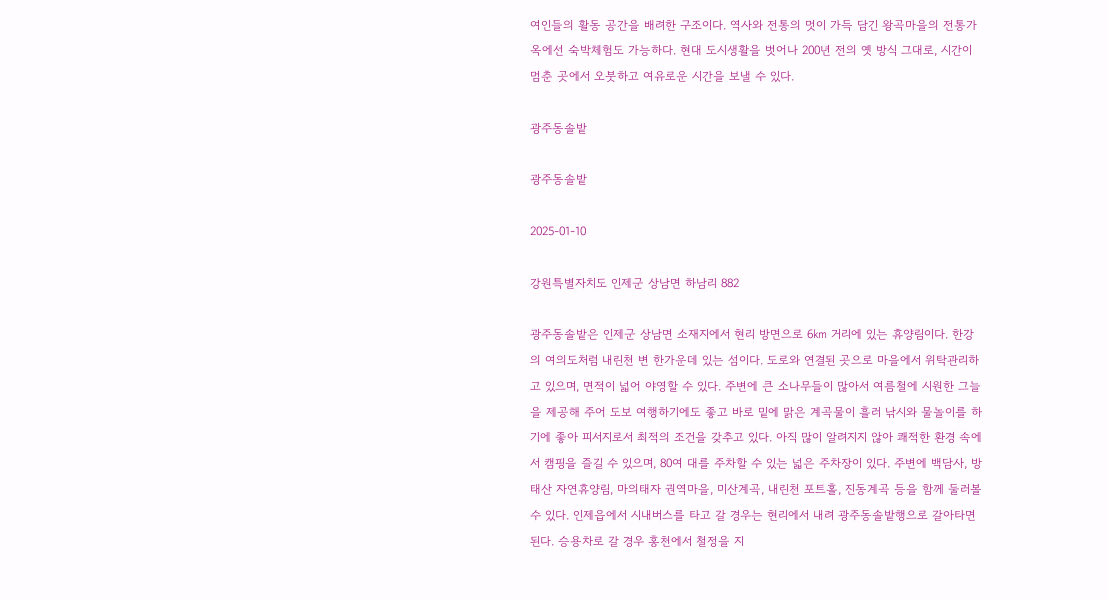여인들의 활동 공간을 배려한 구조이다. 역사와 전통의 멋이 가득 담긴 왕곡마을의 전통가옥에선 숙박체험도 가능하다. 현대 도시생활을 벗어나 200년 전의 옛 방식 그대로, 시간이 멈춘 곳에서 오붓하고 여유로운 시간을 보낼 수 있다.

광주동솔밭

광주동솔밭

2025-01-10

강원특별자치도 인제군 상남면 하남리 882

광주동솔밭은 인제군 상남면 소재지에서 현리 방면으로 6㎞ 거리에 있는 휴양림이다. 한강의 여의도처럼 내린천 변 한가운데 있는 섬이다. 도로와 연결된 곳으로 마을에서 위탁관리하고 있으며, 면적이 넓어 야영할 수 있다. 주변에 큰 소나무들이 많아서 여름철에 시원한 그늘을 제공해 주어 도보 여행하기에도 좋고 바로 밑에 맑은 계곡물이 흘러 낚시와 물놀이를 하기에 좋아 피서지로서 최적의 조건을 갖추고 있다. 아직 많이 알려지지 않아 쾌적한 환경 속에서 캠핑을 즐길 수 있으며, 80여 대를 주차할 수 있는 넓은 주차장이 있다. 주변에 백담사, 방태산 자연휴양림, 마의태자 권역마을, 미산계곡, 내린천 포트홀, 진동계곡 등을 함께 둘러볼 수 있다. 인제읍에서 시내버스를 타고 갈 경우는 현리에서 내려 광주동솔밭행으로 갈아타면 된다. 승용차로 갈 경우 홍천에서 철정을 지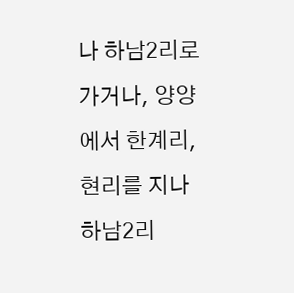나 하남2리로 가거나, 양양에서 한계리, 현리를 지나 하남2리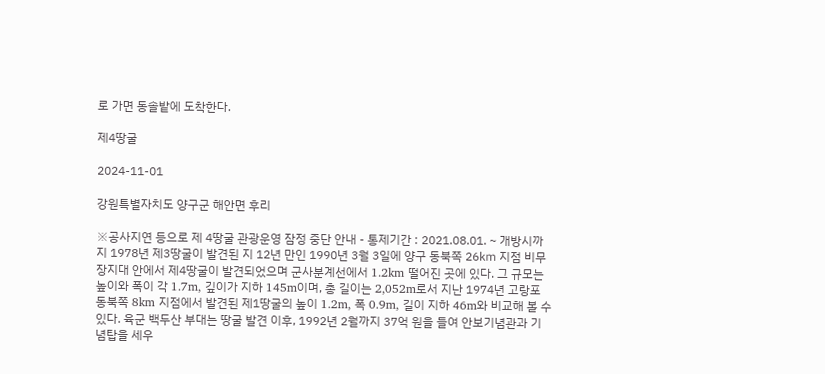로 가면 동솔밭에 도착한다.

제4땅굴

2024-11-01

강원특별자치도 양구군 해안면 후리

※공사지연 등으로 제 4땅굴 관광운영 잠정 중단 안내 - 통제기간 : 2021.08.01. ~ 개방시까지 1978년 제3땅굴이 발견된 지 12년 만인 1990년 3월 3일에 양구 동북쪽 26㎞ 지점 비무장지대 안에서 제4땅굴이 발견되었으며 군사분계선에서 1.2km 떨어진 곳에 있다. 그 규모는 높이와 폭이 각 1.7m, 깊이가 지하 145m이며, 총 길이는 2,052m로서 지난 1974년 고랑포 동북쪽 8km 지점에서 발견된 제1땅굴의 높이 1.2m, 폭 0.9m, 길이 지하 46m와 비교해 볼 수 있다. 육군 백두산 부대는 땅굴 발견 이후, 1992년 2월까지 37억 원을 들여 안보기념관과 기념탑을 세우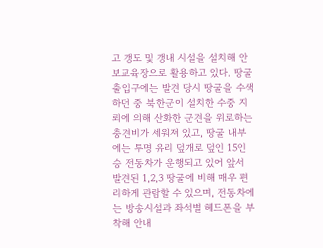고 갱도 및 갱내 시설을 설치해 안보교육장으로 활용하고 있다. 땅굴 출입구에는 발견 당시 땅굴을 수색하던 중 북한군이 설치한 수중 지뢰에 의해 산화한 군견을 위로하는 충견비가 세워져 있고, 땅굴 내부에는 투명 유리 덮개로 덮인 15인승 전동차가 운행되고 있어 앞서 발견된 1,2,3 땅굴에 비해 매우 편리하게 관람할 수 있으며, 전동차에는 방송시설과 좌석별 헤드폰을 부착해 안내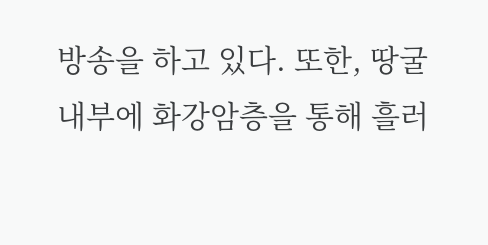방송을 하고 있다. 또한, 땅굴 내부에 화강암층을 통해 흘러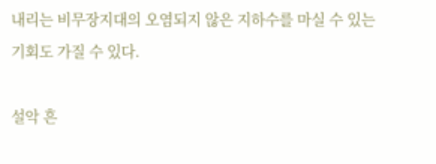내리는 비무장지대의 오염되지 않은 지하수를 마실 수 있는 기회도 가질 수 있다.

설악 흔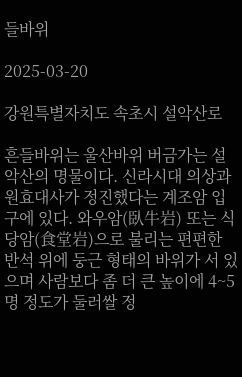들바위

2025-03-20

강원특별자치도 속초시 설악산로

흔들바위는 울산바위 버금가는 설악산의 명물이다. 신라시대 의상과 원효대사가 정진했다는 계조암 입구에 있다. 와우암(臥牛岩) 또는 식당암(食堂岩)으로 불리는 편편한 반석 위에 둥근 형태의 바위가 서 있으며 사람보다 좀 더 큰 높이에 4~5명 정도가 둘러쌀 정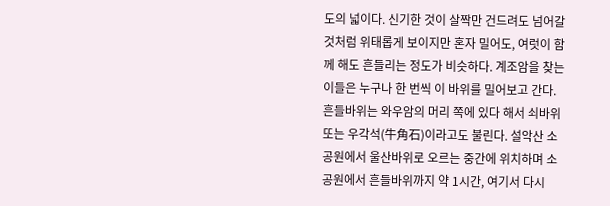도의 넓이다. 신기한 것이 살짝만 건드려도 넘어갈 것처럼 위태롭게 보이지만 혼자 밀어도, 여럿이 함께 해도 흔들리는 정도가 비슷하다. 계조암을 찾는 이들은 누구나 한 번씩 이 바위를 밀어보고 간다. 흔들바위는 와우암의 머리 쪽에 있다 해서 쇠바위 또는 우각석(牛角石)이라고도 불린다. 설악산 소공원에서 울산바위로 오르는 중간에 위치하며 소공원에서 흔들바위까지 약 1시간, 여기서 다시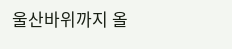울산바위까지 올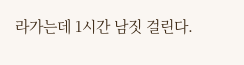라가는데 1시간 남짓 걸린다.